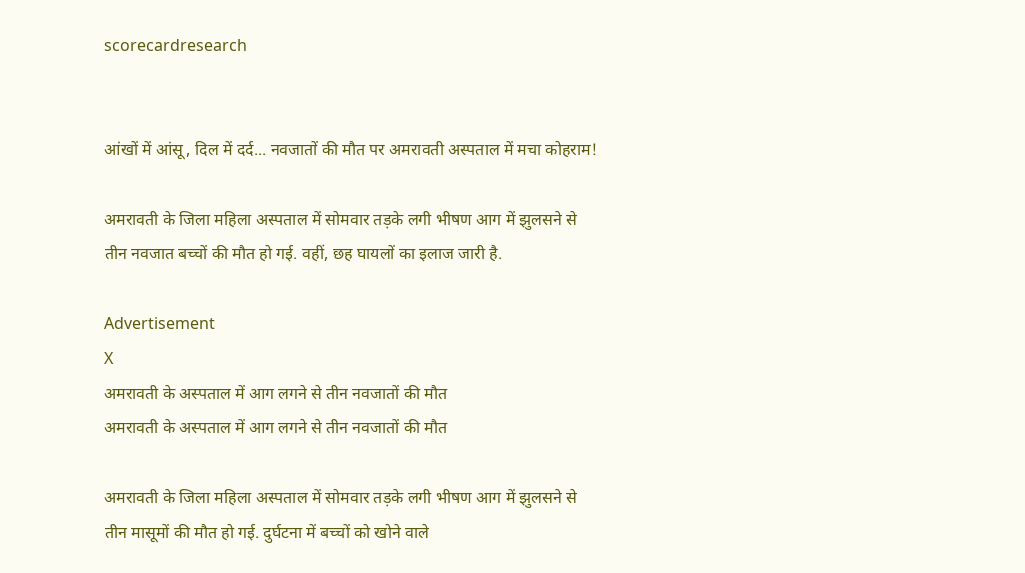scorecardresearch


आंखों में आंसू, दिल में दर्द... नवजातों की मौत पर अमरावती अस्पताल में मचा कोहराम!

अमरावती के जिला महिला अस्पताल में सोमवार तड़के लगी भीषण आग में झुलसने से तीन नवजात बच्चों की मौत हो गई. वहीं, छह घायलों का इलाज जारी है.

Advertisement
X
अमरावती के अस्पताल में आग लगने से तीन नवजातों की मौत
अमरावती के अस्पताल में आग लगने से तीन नवजातों की मौत

अमरावती के जिला महिला अस्पताल में सोमवार तड़के लगी भीषण आग में झुलसने से तीन मासूमों की मौत हो गई. दुर्घटना में बच्चों को खोने वाले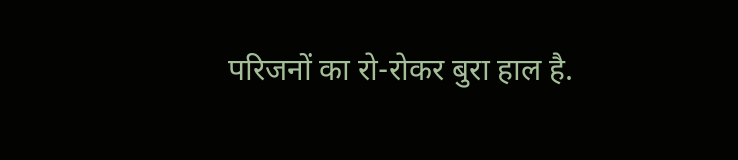परिजनों का रो-रोकर बुरा हाल है.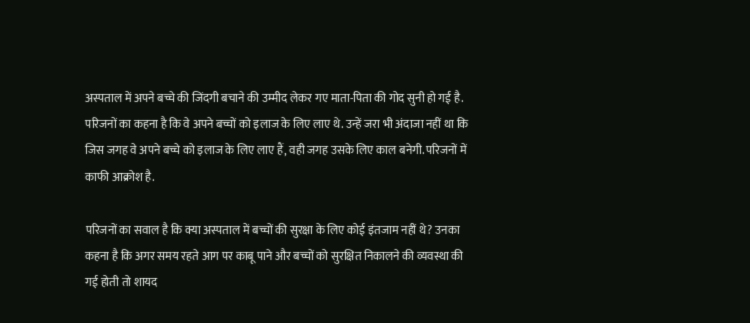अस्पताल में अपने बच्चे की जिंदगी बचाने की उम्मीद लेकर गए माता-पिता की गोद सुनी हो गई है. परिजनों का कहना है कि वे अपने बच्चों को इलाज के लिए लाए थे. उन्हें जरा भी अंदाजा नहीं था कि जिस जगह वे अपने बच्चे को इलाज के लिए लाए हैं, वही जगह उसके लिए काल बनेगी. परिजनों में काफी आक्रोश है.

परिजनों का सवाल है कि क्या अस्पताल में बच्चों की सुरक्षा के लिए कोई इंतजाम नहीं थे? उनका कहना है कि अगर समय रहते आग पर काबू पाने और बच्चों को सुरक्षित निकालने की व्यवस्था की गई होती तो शायद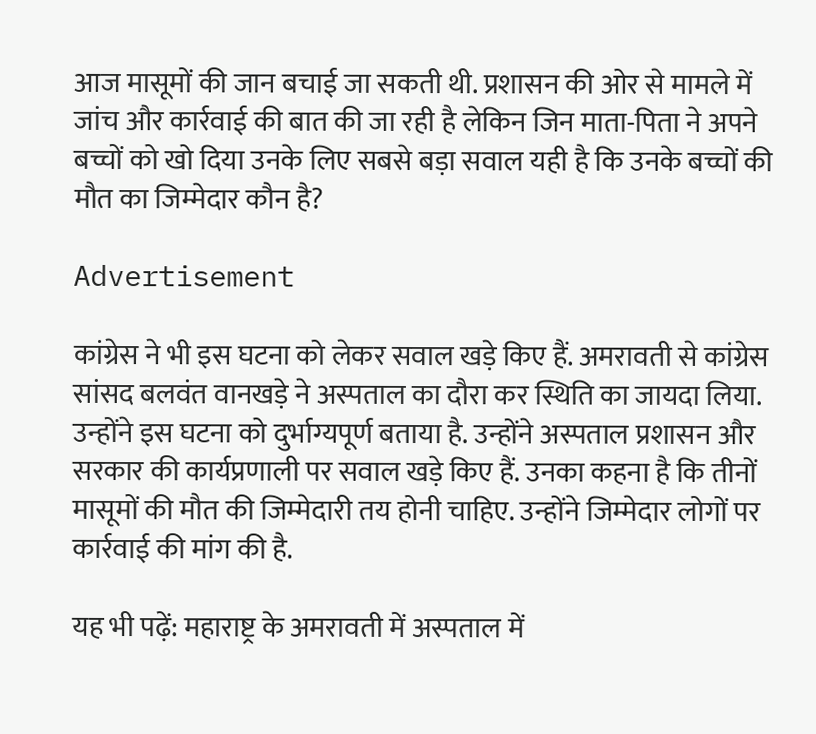आज मासूमों की जान बचाई जा सकती थी. प्रशासन की ओर से मामले में जांच और कार्रवाई की बात की जा रही है लेकिन जिन माता-पिता ने अपने बच्चों को खो दिया उनके लिए सबसे बड़ा सवाल यही है कि उनके बच्चों की मौत का जिम्मेदार कौन है?

Advertisement

कांग्रेस ने भी इस घटना को लेकर सवाल खड़े किए हैं. अमरावती से कांग्रेस सांसद बलवंत वानखड़े ने अस्पताल का दौरा कर स्थिति का जायदा लिया. उन्होंने इस घटना को दुर्भाग्यपूर्ण बताया है. उन्होंने अस्पताल प्रशासन और सरकार की कार्यप्रणाली पर सवाल खड़े किए हैं. उनका कहना है कि तीनों मासूमों की मौत की जिम्मेदारी तय होनी चाहिए. उन्होंने जिम्मेदार लोगों पर कार्रवाई की मांग की है.

यह भी पढ़ें: महाराष्ट्र के अमरावती में अस्पताल में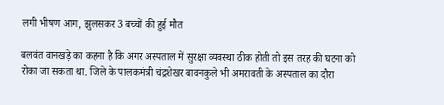लगी भीषण आग, झुलसकर 3 बच्चों की हुई मौत

बलवंत वानखड़े का कहना है कि अगर अस्पताल में सुरक्षा व्यवस्था ठीक होती तो इस तरह की घटना को रोका जा सकता था. जिले के पालकमंत्री चंद्रशेखर बावनकुले भी अमरावती के अस्पताल का दौरा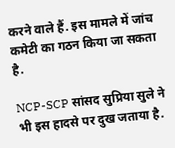करने वाले हैं. इस मामले में जांच कमेटी का गठन किया जा सकता है.

NCP-SCP सांसद सुप्रिया सुले ने भी इस हादसे पर दुख जताया है.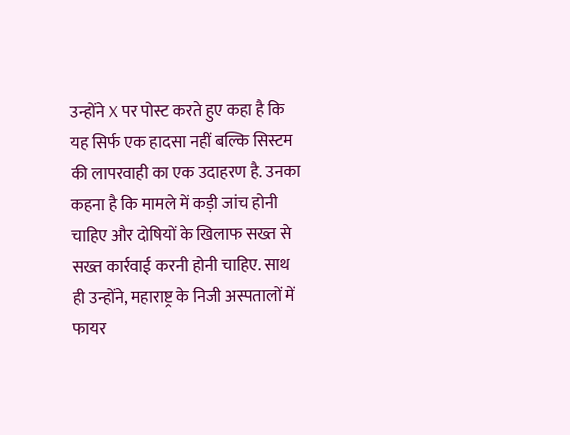उन्होंने X पर पोस्ट करते हुए कहा है कि यह सिर्फ एक हादसा नहीं बल्कि सिस्टम की लापरवाही का एक उदाहरण है. उनका कहना है कि मामले में कड़ी जांच होनी चाहिए और दोषियों के खिलाफ सख्त से सख्त कार्रवाई करनी होनी चाहिए. साथ ही उन्होंने, महाराष्ट्र के निजी अस्पतालों में फायर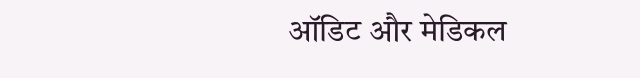ऑडिट और मेडिकल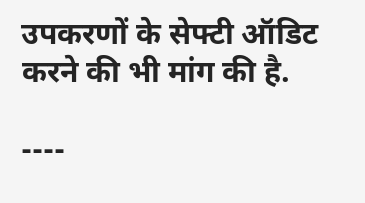उपकरणों के सेफ्टी ऑडिट करने की भी मांग की है.

----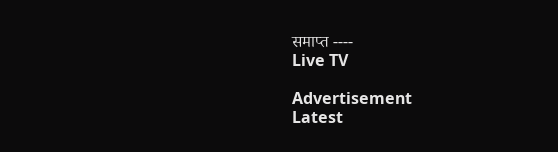समाप्त ----
Live TV

Advertisement
Latest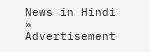News in Hindi »
Advertisement